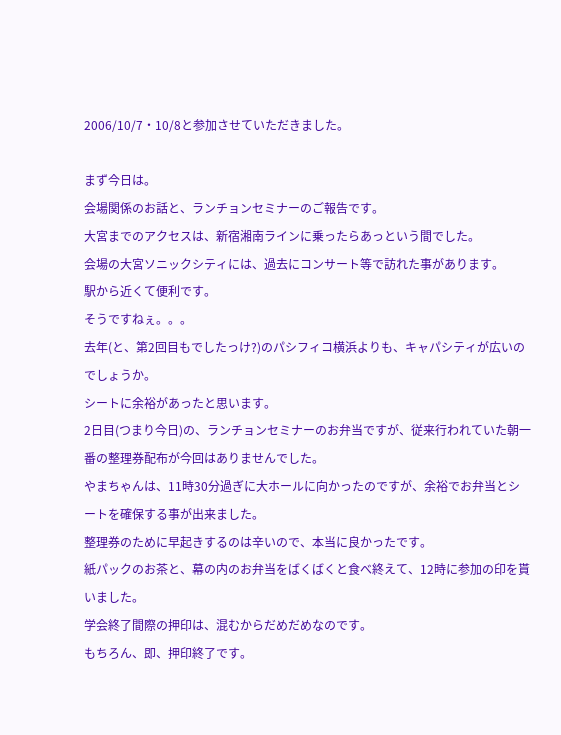2006/10/7・10/8と参加させていただきました。

まず今日は。
会場関係のお話と、ランチョンセミナーのご報告です。
大宮までのアクセスは、新宿湘南ラインに乗ったらあっという間でした。
会場の大宮ソニックシティには、過去にコンサート等で訪れた事があります。
駅から近くて便利です。
そうですねぇ。。。
去年(と、第2回目もでしたっけ?)のパシフィコ横浜よりも、キャパシティが広いのでしょうか。
シートに余裕があったと思います。
2日目(つまり今日)の、ランチョンセミナーのお弁当ですが、従来行われていた朝一番の整理券配布が今回はありませんでした。
やまちゃんは、11時30分過ぎに大ホールに向かったのですが、余裕でお弁当とシートを確保する事が出来ました。
整理券のために早起きするのは辛いので、本当に良かったです。
紙パックのお茶と、幕の内のお弁当をばくばくと食べ終えて、12時に参加の印を貰いました。
学会終了間際の押印は、混むからだめだめなのです。
もちろん、即、押印終了です。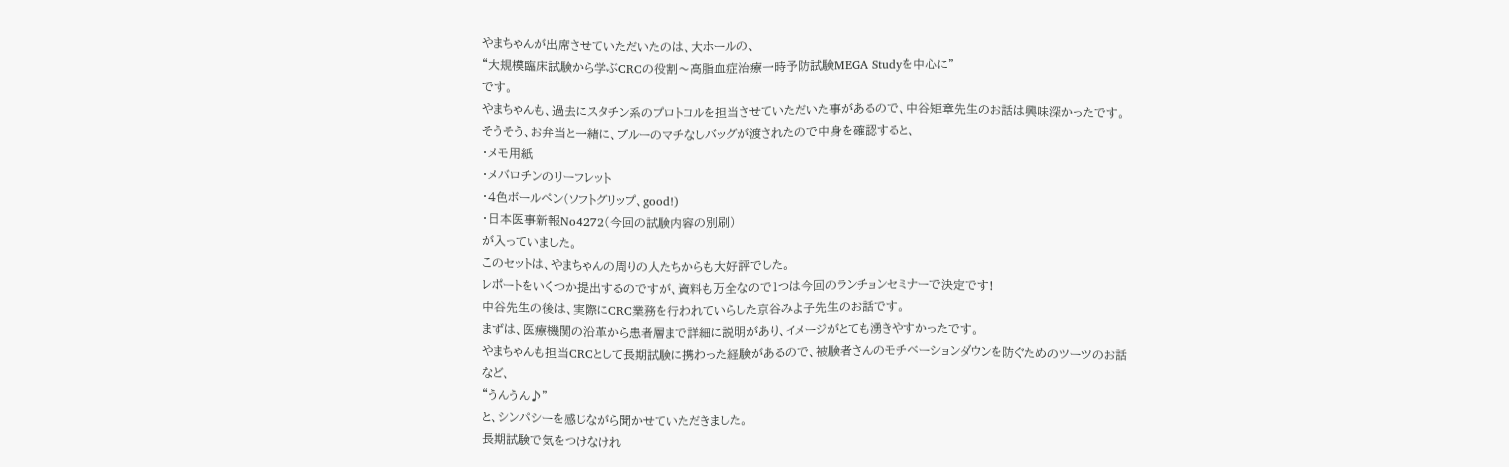やまちゃんが出席させていただいたのは、大ホールの、
“大規模臨床試験から学ぶCRCの役割〜高脂血症治療一時予防試験MEGA Studyを中心に”
です。
やまちゃんも、過去にスタチン系のプロトコルを担当させていただいた事があるので、中谷矩章先生のお話は興味深かったです。
そうそう、お弁当と一緒に、ブルーのマチなしバッグが渡されたので中身を確認すると、
・メモ用紙
・メバロチンのリーフレット
・4色ボールペン(ソフトグリップ、good!)
・日本医事新報No4272(今回の試験内容の別刷)
が入っていました。
このセットは、やまちゃんの周りの人たちからも大好評でした。
レポートをいくつか提出するのですが、資料も万全なので1つは今回のランチョンセミナーで決定です!
中谷先生の後は、実際にCRC業務を行われていらした京谷みよ子先生のお話です。
まずは、医療機関の沿革から患者層まで詳細に説明があり、イメージがとても湧きやすかったです。
やまちゃんも担当CRCとして長期試験に携わった経験があるので、被験者さんのモチベーションダウンを防ぐためのツーツのお話など、
“うんうん♪”
と、シンパシーを感じながら聞かせていただきました。
長期試験で気をつけなけれ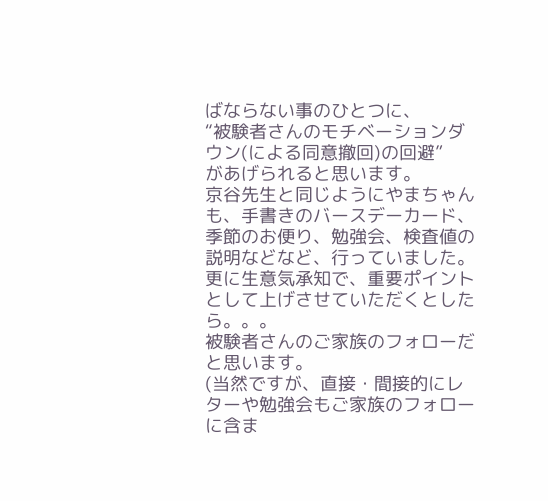ばならない事のひとつに、
“被験者さんのモチベーションダウン(による同意撤回)の回避”
があげられると思います。
京谷先生と同じようにやまちゃんも、手書きのバースデーカード、季節のお便り、勉強会、検査値の説明などなど、行っていました。
更に生意気承知で、重要ポイントとして上げさせていただくとしたら。。。
被験者さんのご家族のフォローだと思います。
(当然ですが、直接・間接的にレターや勉強会もご家族のフォローに含ま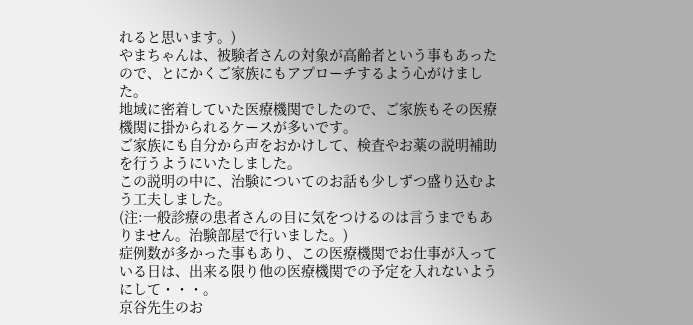れると思います。)
やまちゃんは、被験者さんの対象が高齢者という事もあったので、とにかくご家族にもアプローチするよう心がけました。
地域に密着していた医療機関でしたので、ご家族もその医療機関に掛かられるケースが多いです。
ご家族にも自分から声をおかけして、検査やお薬の説明補助を行うようにいたしました。
この説明の中に、治験についてのお話も少しずつ盛り込むよう工夫しました。
(注:一般診療の患者さんの目に気をつけるのは言うまでもありません。治験部屋で行いました。)
症例数が多かった事もあり、この医療機関でお仕事が入っている日は、出来る限り他の医療機関での予定を入れないようにして・・・。
京谷先生のお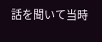話を聞いて当時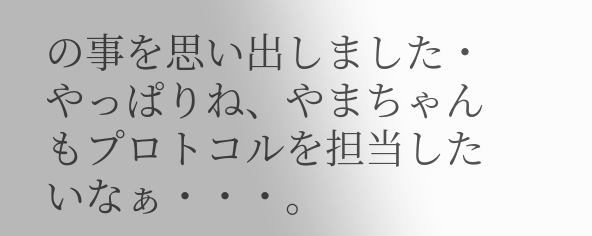の事を思い出しました・
やっぱりね、やまちゃんもプロトコルを担当したいなぁ・・・。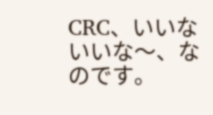CRC、いいないいな〜、なのです。